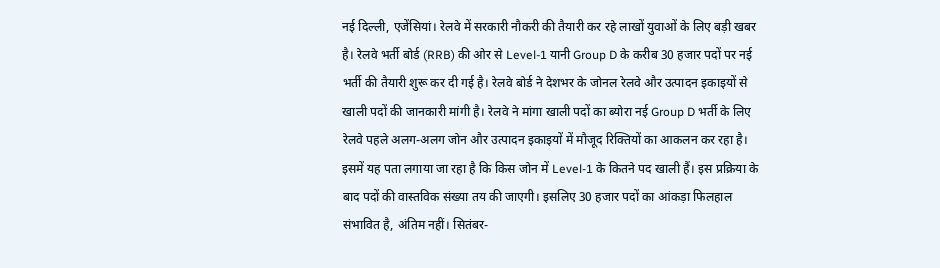नई दिल्ली, एजेंसियां। रेलवे में सरकारी नौकरी की तैयारी कर रहे लाखों युवाओं के लिए बड़ी खबर है। रेलवे भर्ती बोर्ड (RRB) की ओर से Level-1 यानी Group D के करीब 30 हजार पदों पर नई भर्ती की तैयारी शुरू कर दी गई है। रेलवे बोर्ड ने देशभर के जोनल रेलवे और उत्पादन इकाइयों से खाली पदों की जानकारी मांगी है। रेलवे ने मांगा खाली पदों का ब्योरा नई Group D भर्ती के लिए रेलवे पहले अलग-अलग जोन और उत्पादन इकाइयों में मौजूद रिक्तियों का आकलन कर रहा है। इसमें यह पता लगाया जा रहा है कि किस जोन में Level-1 के कितने पद खाली हैं। इस प्रक्रिया के बाद पदों की वास्तविक संख्या तय की जाएगी। इसलिए 30 हजार पदों का आंकड़ा फिलहाल संभावित है, अंतिम नहीं। सितंबर-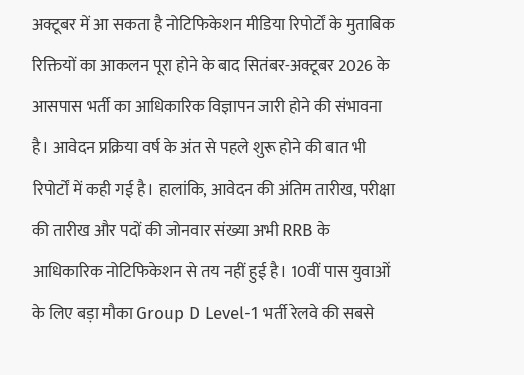अक्टूबर में आ सकता है नोटिफिकेशन मीडिया रिपोर्टों के मुताबिक रिक्तियों का आकलन पूरा होने के बाद सितंबर-अक्टूबर 2026 के आसपास भर्ती का आधिकारिक विज्ञापन जारी होने की संभावना है। आवेदन प्रक्रिया वर्ष के अंत से पहले शुरू होने की बात भी रिपोर्टों में कही गई है। हालांकि, आवेदन की अंतिम तारीख, परीक्षा की तारीख और पदों की जोनवार संख्या अभी RRB के आधिकारिक नोटिफिकेशन से तय नहीं हुई है। 10वीं पास युवाओं के लिए बड़ा मौका Group D Level-1 भर्ती रेलवे की सबसे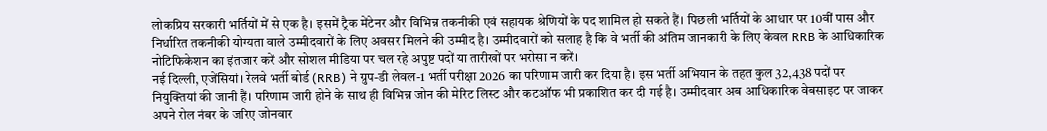लोकप्रिय सरकारी भर्तियों में से एक है। इसमें ट्रैक मेंटेनर और विभिन्न तकनीकी एवं सहायक श्रेणियों के पद शामिल हो सकते हैं। पिछली भर्तियों के आधार पर 10वीं पास और निर्धारित तकनीकी योग्यता वाले उम्मीदवारों के लिए अवसर मिलने की उम्मीद है। उम्मीदवारों को सलाह है कि वे भर्ती की अंतिम जानकारी के लिए केवल RRB के आधिकारिक नोटिफिकेशन का इंतजार करें और सोशल मीडिया पर चल रहे अपुष्ट पदों या तारीखों पर भरोसा न करें।
नई दिल्ली, एजेंसियां। रेलवे भर्ती बोर्ड (RRB) ने ग्रुप-डी लेवल-1 भर्ती परीक्षा 2026 का परिणाम जारी कर दिया है। इस भर्ती अभियान के तहत कुल 32,438 पदों पर नियुक्तियां की जानी हैं। परिणाम जारी होने के साथ ही विभिन्न जोन की मेरिट लिस्ट और कटऑफ भी प्रकाशित कर दी गई है। उम्मीदवार अब आधिकारिक वेबसाइट पर जाकर अपने रोल नंबर के जरिए जोनवार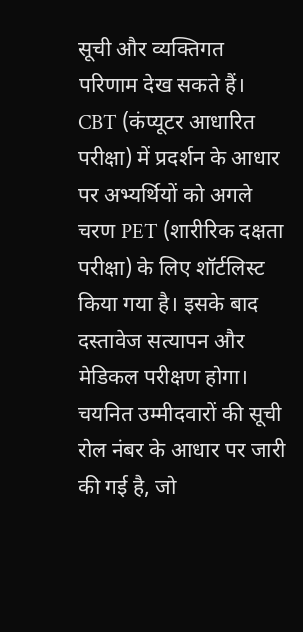सूची और व्यक्तिगत परिणाम देख सकते हैं। CBT (कंप्यूटर आधारित परीक्षा) में प्रदर्शन के आधार पर अभ्यर्थियों को अगले चरण PET (शारीरिक दक्षता परीक्षा) के लिए शॉर्टलिस्ट किया गया है। इसके बाद दस्तावेज सत्यापन और मेडिकल परीक्षण होगा। चयनित उम्मीदवारों की सूची रोल नंबर के आधार पर जारी की गई है, जो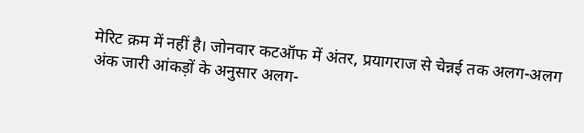मेरिट क्रम में नहीं है। जोनवार कटऑफ में अंतर, प्रयागराज से चेन्नई तक अलग-अलग अंक जारी आंकड़ों के अनुसार अलग-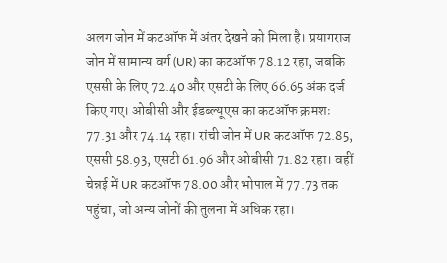अलग जोन में कटऑफ में अंतर देखने को मिला है। प्रयागराज जोन में सामान्य वर्ग (UR) का कटऑफ 78.12 रहा, जबकि एससी के लिए 72.40 और एसटी के लिए 66.65 अंक दर्ज किए गए। ओबीसी और ईडब्ल्यूएस का कटऑफ क्रमशः 77.31 और 74.14 रहा। रांची जोन में UR कटऑफ 72.85, एससी 58.93, एसटी 61.96 और ओबीसी 71.82 रहा। वहीं चेन्नई में UR कटऑफ 78.00 और भोपाल में 77.73 तक पहुंचा, जो अन्य जोनों की तुलना में अधिक रहा।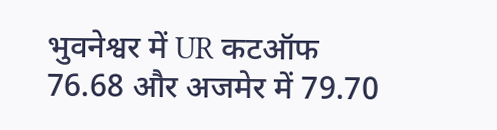भुवनेश्वर में UR कटऑफ 76.68 और अजमेर में 79.70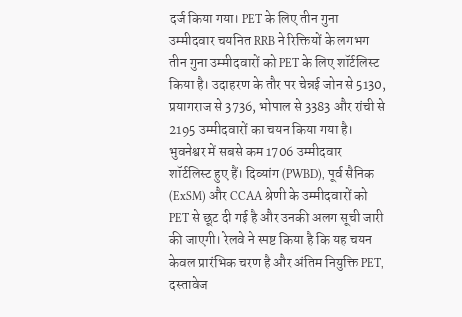दर्ज किया गया। PET के लिए तीन गुना उम्मीदवार चयनित RRB ने रिक्तियों के लगभग तीन गुना उम्मीदवारों को PET के लिए शॉर्टलिस्ट किया है। उदाहरण के तौर पर चेन्नई जोन से 5130, प्रयागराज से 3736, भोपाल से 3383 और रांची से 2195 उम्मीदवारों का चयन किया गया है। भुवनेश्वर में सबसे कम 1706 उम्मीदवार शॉर्टलिस्ट हुए हैं। दिव्यांग (PWBD), पूर्व सैनिक (ExSM) और CCAA श्रेणी के उम्मीदवारों को PET से छूट दी गई है और उनकी अलग सूची जारी की जाएगी। रेलवे ने स्पष्ट किया है कि यह चयन केवल प्रारंभिक चरण है और अंतिम नियुक्ति PET, दस्तावेज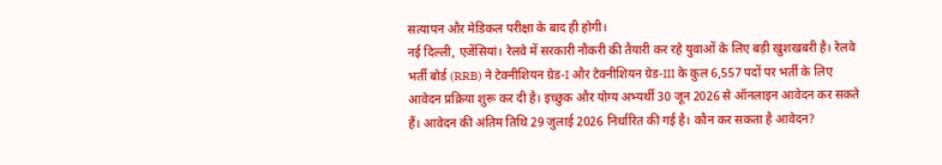सत्यापन और मेडिकल परीक्षा के बाद ही होगी।
नई दिल्ली, एजेंसियां। रेलवे में सरकारी नौकरी की तैयारी कर रहे युवाओं के लिए बड़ी खुशखबरी है। रेलवे भर्ती बोर्ड (RRB) ने टेक्नीशियन ग्रेड-I और टेक्नीशियन ग्रेड-III के कुल 6,557 पदों पर भर्ती के लिए आवेदन प्रक्रिया शुरू कर दी है। इच्छुक और योग्य अभ्यर्थी 30 जून 2026 से ऑनलाइन आवेदन कर सकते हैं। आवेदन की अंतिम तिथि 29 जुलाई 2026 निर्धारित की गई है। कौन कर सकता है आवेदन?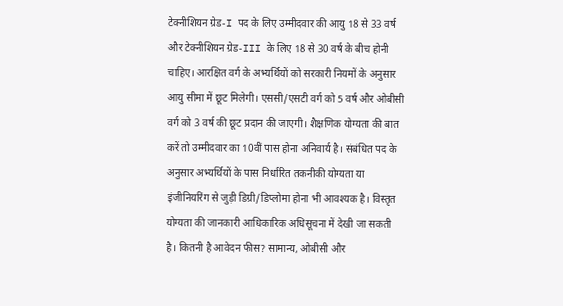टेक्नीशियन ग्रेड-I पद के लिए उम्मीदवार की आयु 18 से 33 वर्ष और टेक्नीशियन ग्रेड-III के लिए 18 से 30 वर्ष के बीच होनी चाहिए। आरक्षित वर्ग के अभ्यर्थियों को सरकारी नियमों के अनुसार आयु सीमा में छूट मिलेगी। एससी/एसटी वर्ग को 5 वर्ष और ओबीसी वर्ग को 3 वर्ष की छूट प्रदान की जाएगी। शैक्षणिक योग्यता की बात करें तो उम्मीदवार का 10वीं पास होना अनिवार्य है। संबंधित पद के अनुसार अभ्यर्थियों के पास निर्धारित तकनीकी योग्यता या इंजीनियरिंग से जुड़ी डिग्री/डिप्लोमा होना भी आवश्यक है। विस्तृत योग्यता की जानकारी आधिकारिक अधिसूचना में देखी जा सकती है। कितनी है आवेदन फीस? सामान्य, ओबीसी और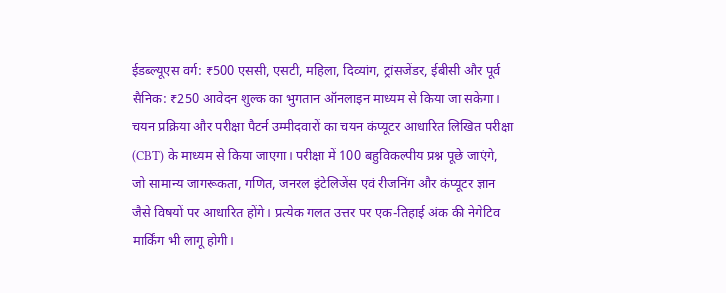ईडब्ल्यूएस वर्ग: ₹500 एससी, एसटी, महिला, दिव्यांग, ट्रांसजेंडर, ईबीसी और पूर्व सैनिक: ₹250 आवेदन शुल्क का भुगतान ऑनलाइन माध्यम से किया जा सकेगा। चयन प्रक्रिया और परीक्षा पैटर्न उम्मीदवारों का चयन कंप्यूटर आधारित लिखित परीक्षा (CBT) के माध्यम से किया जाएगा। परीक्षा में 100 बहुविकल्पीय प्रश्न पूछे जाएंगे, जो सामान्य जागरूकता, गणित, जनरल इंटेलिजेंस एवं रीजनिंग और कंप्यूटर ज्ञान जैसे विषयों पर आधारित होंगे। प्रत्येक गलत उत्तर पर एक-तिहाई अंक की नेगेटिव मार्किंग भी लागू होगी।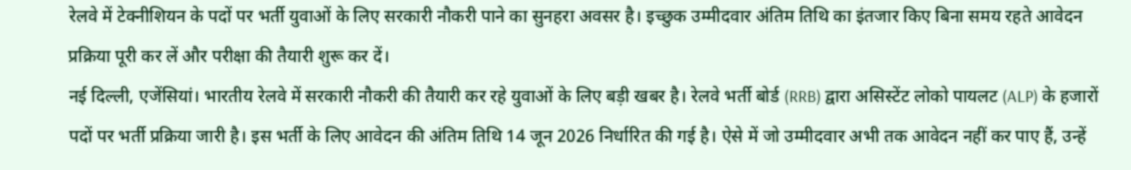रेलवे में टेक्नीशियन के पदों पर भर्ती युवाओं के लिए सरकारी नौकरी पाने का सुनहरा अवसर है। इच्छुक उम्मीदवार अंतिम तिथि का इंतजार किए बिना समय रहते आवेदन प्रक्रिया पूरी कर लें और परीक्षा की तैयारी शुरू कर दें।
नई दिल्ली, एजेंसियां। भारतीय रेलवे में सरकारी नौकरी की तैयारी कर रहे युवाओं के लिए बड़ी खबर है। रेलवे भर्ती बोर्ड (RRB) द्वारा असिस्टेंट लोको पायलट (ALP) के हजारों पदों पर भर्ती प्रक्रिया जारी है। इस भर्ती के लिए आवेदन की अंतिम तिथि 14 जून 2026 निर्धारित की गई है। ऐसे में जो उम्मीदवार अभी तक आवेदन नहीं कर पाए हैं, उन्हें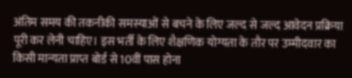अंतिम समय की तकनीकी समस्याओं से बचने के लिए जल्द से जल्द आवेदन प्रक्रिया पूरी कर लेनी चाहिए। इस भर्ती के लिए शैक्षणिक योग्यता के तौर पर उम्मीदवार का किसी मान्यता प्राप्त बोर्ड से 10वीं पास होना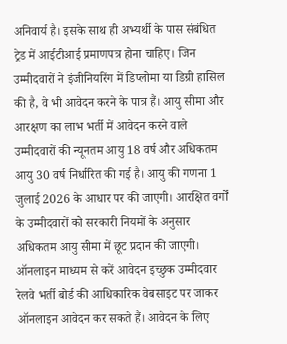अनिवार्य है। इसके साथ ही अभ्यर्थी के पास संबंधित ट्रेड में आईटीआई प्रमाणपत्र होना चाहिए। जिन उम्मीदवारों ने इंजीनियरिंग में डिप्लोमा या डिग्री हासिल की है, वे भी आवेदन करने के पात्र हैं। आयु सीमा और आरक्षण का लाभ भर्ती में आवेदन करने वाले उम्मीदवारों की न्यूनतम आयु 18 वर्ष और अधिकतम आयु 30 वर्ष निर्धारित की गई है। आयु की गणना 1 जुलाई 2026 के आधार पर की जाएगी। आरक्षित वर्गों के उम्मीदवारों को सरकारी नियमों के अनुसार अधिकतम आयु सीमा में छूट प्रदान की जाएगी। ऑनलाइन माध्यम से करें आवेदन इच्छुक उम्मीदवार रेलवे भर्ती बोर्ड की आधिकारिक वेबसाइट पर जाकर ऑनलाइन आवेदन कर सकते हैं। आवेदन के लिए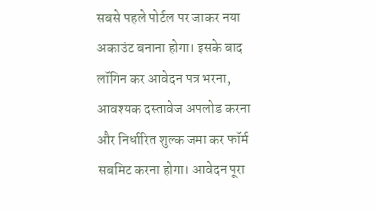सबसे पहले पोर्टल पर जाकर नया अकाउंट बनाना होगा। इसके बाद लॉगिन कर आवेदन पत्र भरना, आवश्यक दस्तावेज अपलोड करना और निर्धारित शुल्क जमा कर फॉर्म सबमिट करना होगा। आवेदन पूरा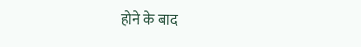होने के बाद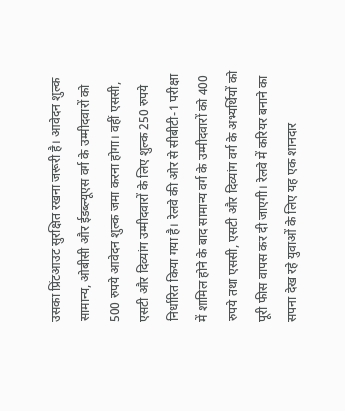उसका प्रिंटआउट सुरक्षित रखना जरूरी है। आवेदन शुल्क सामान्य, ओबीसी और ईडब्ल्यूएस वर्ग के उम्मीदवारों को 500 रुपये आवेदन शुल्क जमा करना होगा। वहीं एससी, एसटी और दिव्यांग उम्मीदवारों के लिए शुल्क 250 रुपये निर्धारित किया गया है। रेलवे की ओर से सीबीटी-1 परीक्षा में शामिल होने के बाद सामान्य वर्ग के उम्मीदवारों को 400 रुपये तथा एससी, एसटी और दिव्यांग वर्ग के अभ्यर्थियों को पूरी फीस वापस कर दी जाएगी। रेलवे में करियर बनाने का सपना देख रहे युवाओं के लिए यह एक शानदार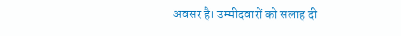अवसर है। उम्मीदवारों को सलाह दी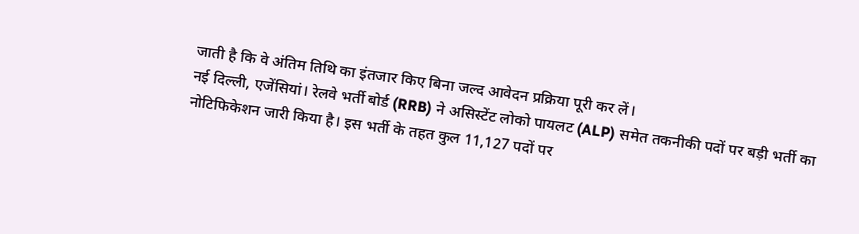जाती है कि वे अंतिम तिथि का इंतजार किए बिना जल्द आवेदन प्रक्रिया पूरी कर लें।
नई दिल्ली, एजेंसियां। रेलवे भर्ती बोर्ड (RRB) ने असिस्टेंट लोको पायलट (ALP) समेत तकनीकी पदों पर बड़ी भर्ती का नोटिफिकेशन जारी किया है। इस भर्ती के तहत कुल 11,127 पदों पर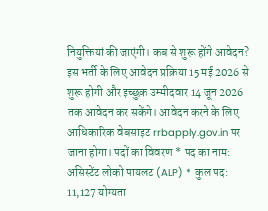नियुक्तियां की जाएंगी। कब से शुरू होंगे आवेदन? इस भर्ती के लिए आवेदन प्रक्रिया 15 मई 2026 से शुरू होगी और इच्छुक उम्मीदवार 14 जून 2026 तक आवेदन कर सकेंगे। आवेदन करने के लिए आधिकारिक वेबसाइट rrbapply.gov.in पर जाना होगा। पदों का विवरण * पद का नाम: असिस्टेंट लोको पायलट (ALP) * कुल पद: 11,127 योग्यता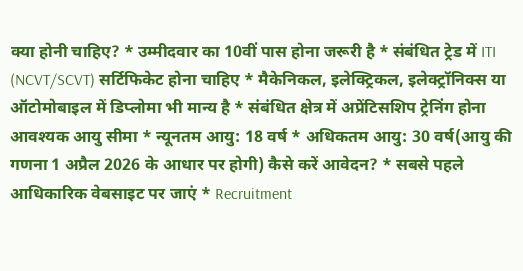क्या होनी चाहिए? * उम्मीदवार का 10वीं पास होना जरूरी है * संबंधित ट्रेड में ITI (NCVT/SCVT) सर्टिफिकेट होना चाहिए * मैकेनिकल, इलेक्ट्रिकल, इलेक्ट्रॉनिक्स या ऑटोमोबाइल में डिप्लोमा भी मान्य है * संबंधित क्षेत्र में अप्रेंटिसशिप ट्रेनिंग होना आवश्यक आयु सीमा * न्यूनतम आयु: 18 वर्ष * अधिकतम आयु: 30 वर्ष(आयु की गणना 1 अप्रैल 2026 के आधार पर होगी) कैसे करें आवेदन? * सबसे पहले आधिकारिक वेबसाइट पर जाएं * Recruitment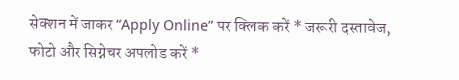सेक्शन में जाकर “Apply Online” पर क्लिक करें * जरूरी दस्तावेज, फोटो और सिग्नेचर अपलोड करें *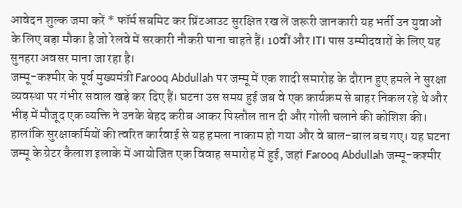आवेदन शुल्क जमा करें * फॉर्म सबमिट कर प्रिंटआउट सुरक्षित रख लें जरूरी जानकारी यह भर्ती उन युवाओं के लिए बड़ा मौका है जो रेलवे में सरकारी नौकरी पाना चाहते हैं। 10वीं और ITI पास उम्मीदवारों के लिए यह सुनहरा अवसर माना जा रहा है।
जम्मू-कश्मीर के पूर्व मुख्यमंत्री Farooq Abdullah पर जम्मू में एक शादी समारोह के दौरान हुए हमले ने सुरक्षा व्यवस्था पर गंभीर सवाल खड़े कर दिए हैं। घटना उस समय हुई जब वे एक कार्यक्रम से बाहर निकल रहे थे और भीड़ में मौजूद एक व्यक्ति ने उनके बेहद करीब आकर पिस्तौल तान दी और गोली चलाने की कोशिश की। हालांकि सुरक्षाकर्मियों की त्वरित कार्रवाई से यह हमला नाकाम हो गया और वे बाल-बाल बच गए। यह घटना जम्मू के ग्रेटर कैलाश इलाके में आयोजित एक विवाह समारोह में हुई, जहां Farooq Abdullah जम्मू-कश्मीर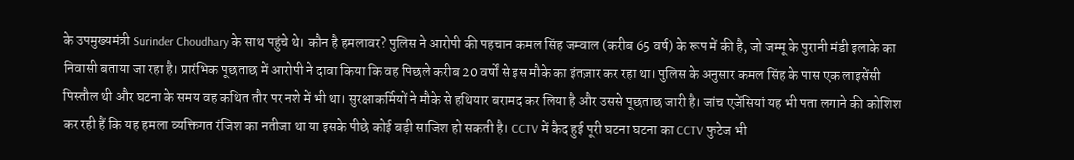के उपमुख्यमंत्री Surinder Choudhary के साथ पहुंचे थे। कौन है हमलावर? पुलिस ने आरोपी की पहचान कमल सिंह जम्वाल (करीब 65 वर्ष) के रूप में की है, जो जम्मू के पुरानी मंडी इलाके का निवासी बताया जा रहा है। प्रारंभिक पूछताछ में आरोपी ने दावा किया कि वह पिछले करीब 20 वर्षों से इस मौके का इंतज़ार कर रहा था। पुलिस के अनुसार कमल सिंह के पास एक लाइसेंसी पिस्तौल थी और घटना के समय वह कथित तौर पर नशे में भी था। सुरक्षाकर्मियों ने मौके से हथियार बरामद कर लिया है और उससे पूछताछ जारी है। जांच एजेंसियां यह भी पता लगाने की कोशिश कर रही हैं कि यह हमला व्यक्तिगत रंजिश का नतीजा था या इसके पीछे कोई बड़ी साजिश हो सकती है। CCTV में कैद हुई पूरी घटना घटना का CCTV फुटेज भी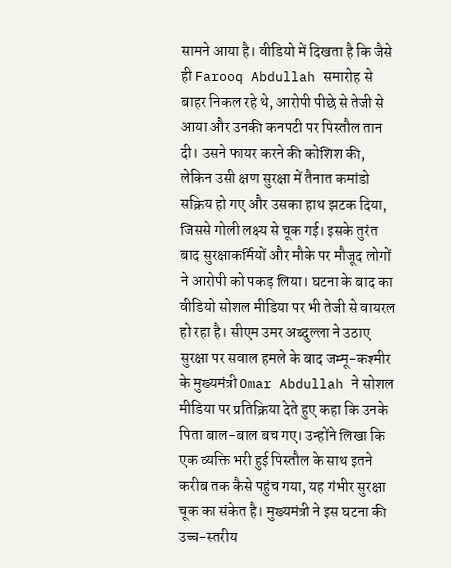सामने आया है। वीडियो में दिखता है कि जैसे ही Farooq Abdullah समारोह से बाहर निकल रहे थे, आरोपी पीछे से तेजी से आया और उनकी कनपटी पर पिस्तौल तान दी। उसने फायर करने की कोशिश की, लेकिन उसी क्षण सुरक्षा में तैनात कमांडो सक्रिय हो गए और उसका हाथ झटक दिया, जिससे गोली लक्ष्य से चूक गई। इसके तुरंत बाद सुरक्षाकर्मियों और मौके पर मौजूद लोगों ने आरोपी को पकड़ लिया। घटना के बाद का वीडियो सोशल मीडिया पर भी तेजी से वायरल हो रहा है। सीएम उमर अब्दुल्ला ने उठाए सुरक्षा पर सवाल हमले के बाद जम्मू-कश्मीर के मुख्यमंत्री Omar Abdullah ने सोशल मीडिया पर प्रतिक्रिया देते हुए कहा कि उनके पिता बाल-बाल बच गए। उन्होंने लिखा कि एक व्यक्ति भरी हुई पिस्तौल के साथ इतने करीब तक कैसे पहुंच गया, यह गंभीर सुरक्षा चूक का संकेत है। मुख्यमंत्री ने इस घटना की उच्च-स्तरीय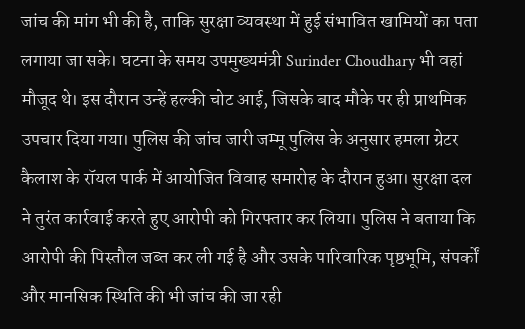जांच की मांग भी की है, ताकि सुरक्षा व्यवस्था में हुई संभावित खामियों का पता लगाया जा सके। घटना के समय उपमुख्यमंत्री Surinder Choudhary भी वहां मौजूद थे। इस दौरान उन्हें हल्की चोट आई, जिसके बाद मौके पर ही प्राथमिक उपचार दिया गया। पुलिस की जांच जारी जम्मू पुलिस के अनुसार हमला ग्रेटर कैलाश के रॉयल पार्क में आयोजित विवाह समारोह के दौरान हुआ। सुरक्षा दल ने तुरंत कार्रवाई करते हुए आरोपी को गिरफ्तार कर लिया। पुलिस ने बताया कि आरोपी की पिस्तौल जब्त कर ली गई है और उसके पारिवारिक पृष्ठभूमि, संपर्कों और मानसिक स्थिति की भी जांच की जा रही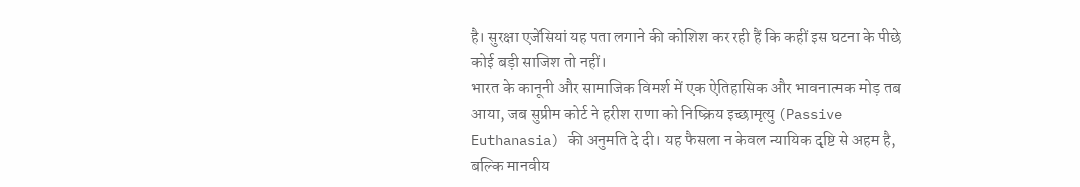है। सुरक्षा एजेंसियां यह पता लगाने की कोशिश कर रही हैं कि कहीं इस घटना के पीछे कोई बड़ी साजिश तो नहीं।
भारत के कानूनी और सामाजिक विमर्श में एक ऐतिहासिक और भावनात्मक मोड़ तब आया, जब सुप्रीम कोर्ट ने हरीश राणा को निष्क्रिय इच्छामृत्यु (Passive Euthanasia) की अनुमति दे दी। यह फैसला न केवल न्यायिक दृष्टि से अहम है, बल्कि मानवीय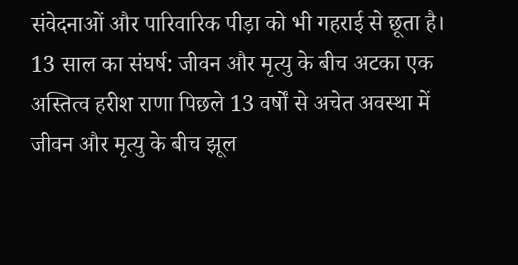संवेदनाओं और पारिवारिक पीड़ा को भी गहराई से छूता है। 13 साल का संघर्ष: जीवन और मृत्यु के बीच अटका एक अस्तित्व हरीश राणा पिछले 13 वर्षों से अचेत अवस्था में जीवन और मृत्यु के बीच झूल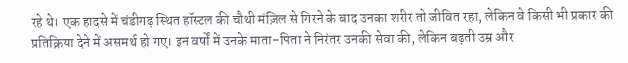रहे थे। एक हादसे में चंडीगढ़ स्थित हॉस्टल की चौथी मंज़िल से गिरने के बाद उनका शरीर तो जीवित रहा, लेकिन वे किसी भी प्रकार की प्रतिक्रिया देने में असमर्थ हो गए। इन वर्षों में उनके माता-पिता ने निरंतर उनकी सेवा की, लेकिन बढ़ती उम्र और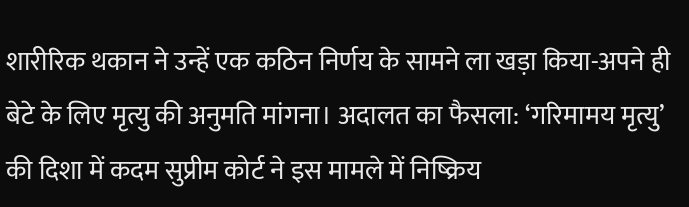शारीरिक थकान ने उन्हें एक कठिन निर्णय के सामने ला खड़ा किया-अपने ही बेटे के लिए मृत्यु की अनुमति मांगना। अदालत का फैसला: ‘गरिमामय मृत्यु’ की दिशा में कदम सुप्रीम कोर्ट ने इस मामले में निष्क्रिय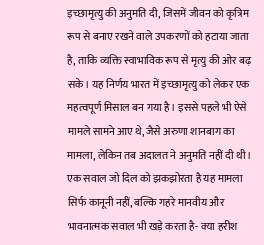इच्छामृत्यु की अनुमति दी, जिसमें जीवन को कृत्रिम रूप से बनाए रखने वाले उपकरणों को हटाया जाता है, ताकि व्यक्ति स्वाभाविक रूप से मृत्यु की ओर बढ़ सके। यह निर्णय भारत में इच्छामृत्यु को लेकर एक महत्वपूर्ण मिसाल बन गया है। इससे पहले भी ऐसे मामले सामने आए थे, जैसे अरुणा शानबाग का मामला, लेकिन तब अदालत ने अनुमति नहीं दी थी। एक सवाल जो दिल को झकझोरता है यह मामला सिर्फ कानूनी नहीं, बल्कि गहरे मानवीय और भावनात्मक सवाल भी खड़े करता है- क्या हरीश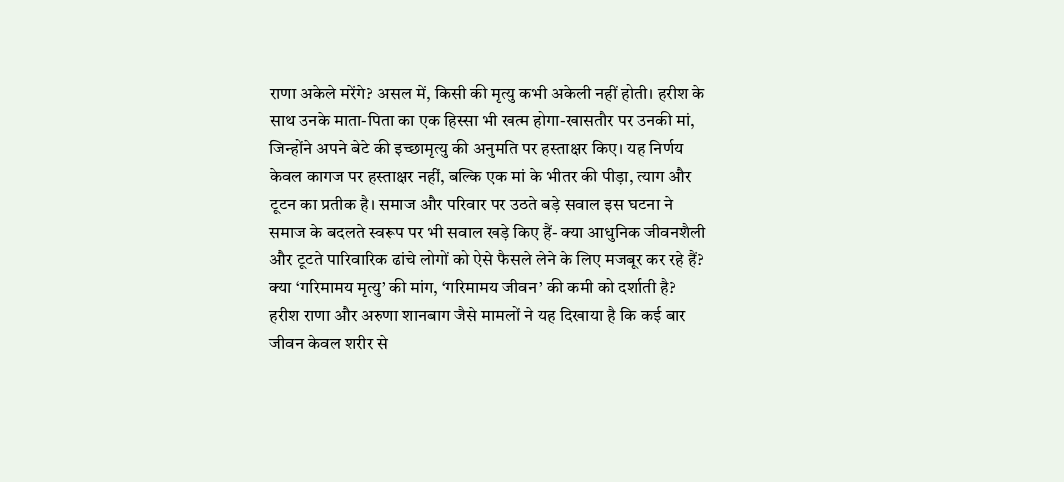राणा अकेले मरेंगे? असल में, किसी की मृत्यु कभी अकेली नहीं होती। हरीश के साथ उनके माता-पिता का एक हिस्सा भी खत्म होगा-खासतौर पर उनकी मां, जिन्होंने अपने बेटे की इच्छामृत्यु की अनुमति पर हस्ताक्षर किए। यह निर्णय केवल कागज पर हस्ताक्षर नहीं, बल्कि एक मां के भीतर की पीड़ा, त्याग और टूटन का प्रतीक है। समाज और परिवार पर उठते बड़े सवाल इस घटना ने समाज के बदलते स्वरूप पर भी सवाल खड़े किए हैं- क्या आधुनिक जीवनशैली और टूटते पारिवारिक ढांचे लोगों को ऐसे फैसले लेने के लिए मजबूर कर रहे हैं? क्या ‘गरिमामय मृत्यु’ की मांग, ‘गरिमामय जीवन’ की कमी को दर्शाती है? हरीश राणा और अरुणा शानबाग जैसे मामलों ने यह दिखाया है कि कई बार जीवन केवल शरीर से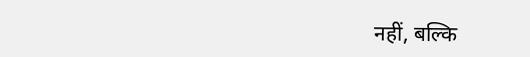नहीं, बल्कि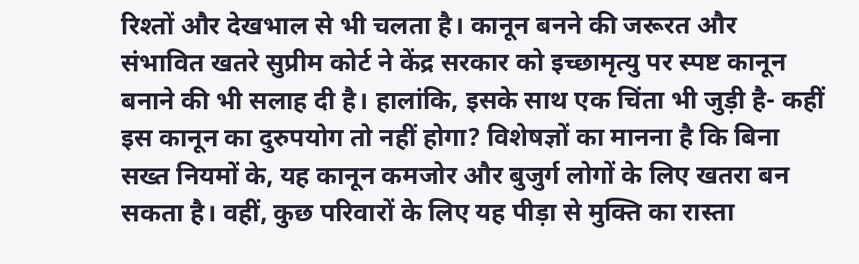रिश्तों और देखभाल से भी चलता है। कानून बनने की जरूरत और संभावित खतरे सुप्रीम कोर्ट ने केंद्र सरकार को इच्छामृत्यु पर स्पष्ट कानून बनाने की भी सलाह दी है। हालांकि, इसके साथ एक चिंता भी जुड़ी है- कहीं इस कानून का दुरुपयोग तो नहीं होगा? विशेषज्ञों का मानना है कि बिना सख्त नियमों के, यह कानून कमजोर और बुजुर्ग लोगों के लिए खतरा बन सकता है। वहीं, कुछ परिवारों के लिए यह पीड़ा से मुक्ति का रास्ता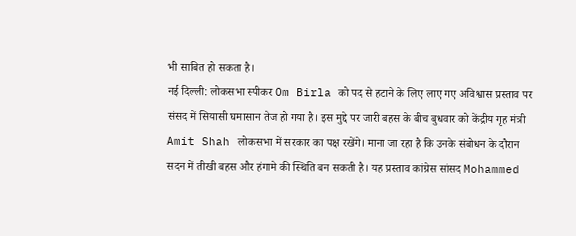भी साबित हो सकता है।
नई दिल्ली: लोकसभा स्पीकर Om Birla को पद से हटाने के लिए लाए गए अविश्वास प्रस्ताव पर संसद में सियासी घमासान तेज हो गया है। इस मुद्दे पर जारी बहस के बीच बुधवार को केंद्रीय गृह मंत्री Amit Shah लोकसभा में सरकार का पक्ष रखेंगे। माना जा रहा है कि उनके संबोधन के दौरान सदन में तीखी बहस और हंगामे की स्थिति बन सकती है। यह प्रस्ताव कांग्रेस सांसद Mohammed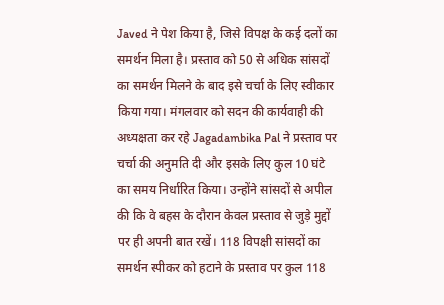Javed ने पेश किया है, जिसे विपक्ष के कई दलों का समर्थन मिला है। प्रस्ताव को 50 से अधिक सांसदों का समर्थन मिलने के बाद इसे चर्चा के लिए स्वीकार किया गया। मंगलवार को सदन की कार्यवाही की अध्यक्षता कर रहे Jagadambika Pal ने प्रस्ताव पर चर्चा की अनुमति दी और इसके लिए कुल 10 घंटे का समय निर्धारित किया। उन्होंने सांसदों से अपील की कि वे बहस के दौरान केवल प्रस्ताव से जुड़े मुद्दों पर ही अपनी बात रखें। 118 विपक्षी सांसदों का समर्थन स्पीकर को हटाने के प्रस्ताव पर कुल 118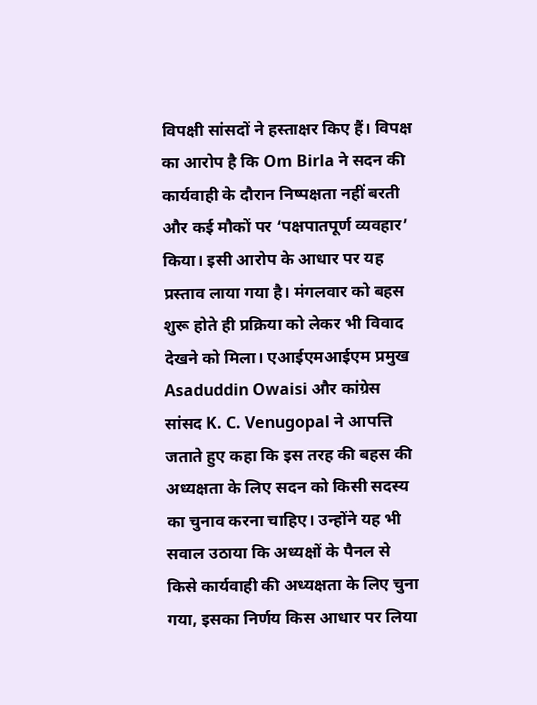विपक्षी सांसदों ने हस्ताक्षर किए हैं। विपक्ष का आरोप है कि Om Birla ने सदन की कार्यवाही के दौरान निष्पक्षता नहीं बरती और कई मौकों पर ‘पक्षपातपूर्ण व्यवहार’ किया। इसी आरोप के आधार पर यह प्रस्ताव लाया गया है। मंगलवार को बहस शुरू होते ही प्रक्रिया को लेकर भी विवाद देखने को मिला। एआईएमआईएम प्रमुख Asaduddin Owaisi और कांग्रेस सांसद K. C. Venugopal ने आपत्ति जताते हुए कहा कि इस तरह की बहस की अध्यक्षता के लिए सदन को किसी सदस्य का चुनाव करना चाहिए। उन्होंने यह भी सवाल उठाया कि अध्यक्षों के पैनल से किसे कार्यवाही की अध्यक्षता के लिए चुना गया, इसका निर्णय किस आधार पर लिया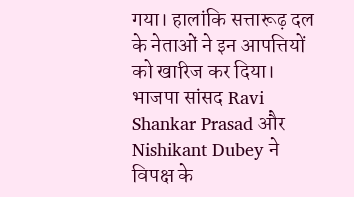गया। हालांकि सत्तारूढ़ दल के नेताओं ने इन आपत्तियों को खारिज कर दिया। भाजपा सांसद Ravi Shankar Prasad और Nishikant Dubey ने विपक्ष के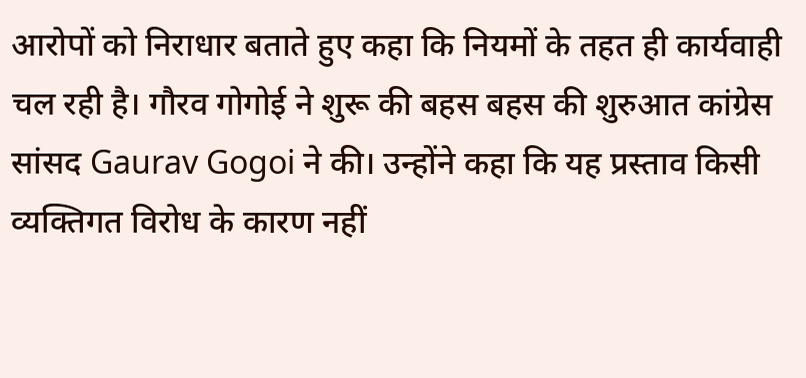आरोपों को निराधार बताते हुए कहा कि नियमों के तहत ही कार्यवाही चल रही है। गौरव गोगोई ने शुरू की बहस बहस की शुरुआत कांग्रेस सांसद Gaurav Gogoi ने की। उन्होंने कहा कि यह प्रस्ताव किसी व्यक्तिगत विरोध के कारण नहीं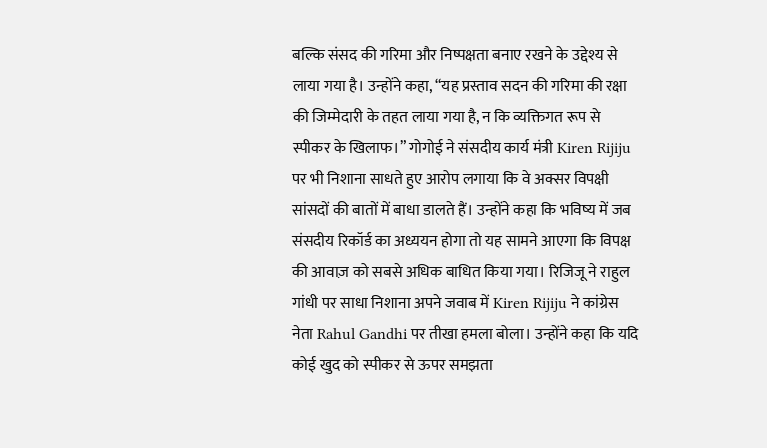बल्कि संसद की गरिमा और निष्पक्षता बनाए रखने के उद्देश्य से लाया गया है। उन्होंने कहा, “यह प्रस्ताव सदन की गरिमा की रक्षा की जिम्मेदारी के तहत लाया गया है, न कि व्यक्तिगत रूप से स्पीकर के खिलाफ।” गोगोई ने संसदीय कार्य मंत्री Kiren Rijiju पर भी निशाना साधते हुए आरोप लगाया कि वे अक्सर विपक्षी सांसदों की बातों में बाधा डालते हैं। उन्होंने कहा कि भविष्य में जब संसदीय रिकॉर्ड का अध्ययन होगा तो यह सामने आएगा कि विपक्ष की आवाज़ को सबसे अधिक बाधित किया गया। रिजिजू ने राहुल गांधी पर साधा निशाना अपने जवाब में Kiren Rijiju ने कांग्रेस नेता Rahul Gandhi पर तीखा हमला बोला। उन्होंने कहा कि यदि कोई खुद को स्पीकर से ऊपर समझता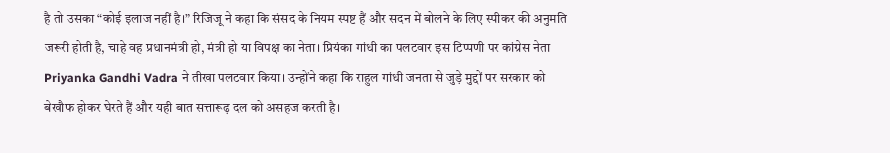है तो उसका “कोई इलाज नहीं है।” रिजिजू ने कहा कि संसद के नियम स्पष्ट हैं और सदन में बोलने के लिए स्पीकर की अनुमति जरूरी होती है, चाहे वह प्रधानमंत्री हो, मंत्री हो या विपक्ष का नेता। प्रियंका गांधी का पलटवार इस टिप्पणी पर कांग्रेस नेता Priyanka Gandhi Vadra ने तीखा पलटवार किया। उन्होंने कहा कि राहुल गांधी जनता से जुड़े मुद्दों पर सरकार को बेखौफ होकर घेरते हैं और यही बात सत्तारूढ़ दल को असहज करती है।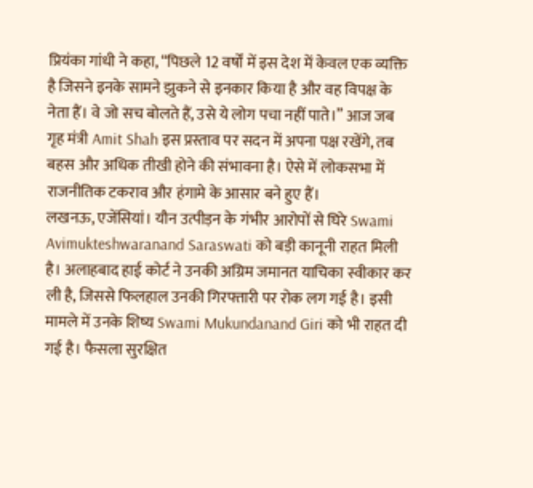प्रियंका गांधी ने कहा, “पिछले 12 वर्षों में इस देश में केवल एक व्यक्ति है जिसने इनके सामने झुकने से इनकार किया है और वह विपक्ष के नेता हैं। वे जो सच बोलते हैं, उसे ये लोग पचा नहीं पाते।” आज जब गृह मंत्री Amit Shah इस प्रस्ताव पर सदन में अपना पक्ष रखेंगे, तब बहस और अधिक तीखी होने की संभावना है। ऐसे में लोकसभा में राजनीतिक टकराव और हंगामे के आसार बने हुए हैं।
लखनऊ, एजेंसियां। यौन उत्पीड़न के गंभीर आरोपों से घिरे Swami Avimukteshwaranand Saraswati को बड़ी कानूनी राहत मिली है। अलाहबाद हाई कोर्ट ने उनकी अग्रिम जमानत याचिका स्वीकार कर ली है, जिससे फिलहाल उनकी गिरफ्तारी पर रोक लग गई है। इसी मामले में उनके शिष्य Swami Mukundanand Giri को भी राहत दी गई है। फैसला सुरक्षित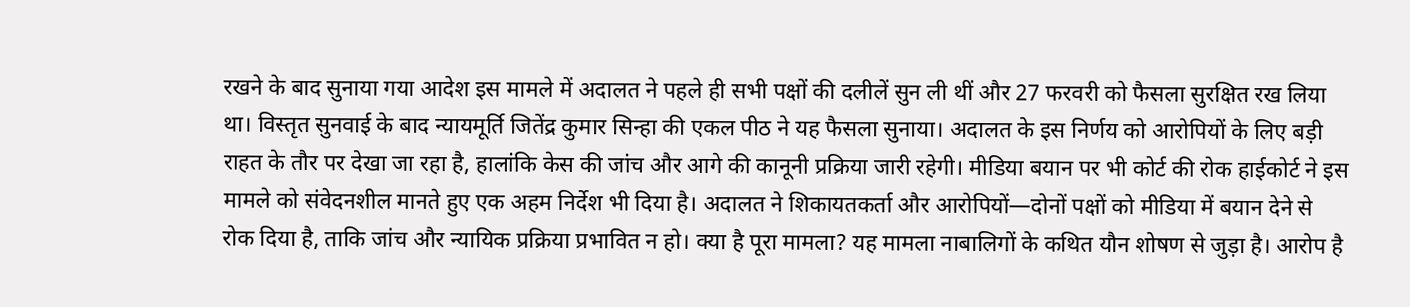रखने के बाद सुनाया गया आदेश इस मामले में अदालत ने पहले ही सभी पक्षों की दलीलें सुन ली थीं और 27 फरवरी को फैसला सुरक्षित रख लिया था। विस्तृत सुनवाई के बाद न्यायमूर्ति जितेंद्र कुमार सिन्हा की एकल पीठ ने यह फैसला सुनाया। अदालत के इस निर्णय को आरोपियों के लिए बड़ी राहत के तौर पर देखा जा रहा है, हालांकि केस की जांच और आगे की कानूनी प्रक्रिया जारी रहेगी। मीडिया बयान पर भी कोर्ट की रोक हाईकोर्ट ने इस मामले को संवेदनशील मानते हुए एक अहम निर्देश भी दिया है। अदालत ने शिकायतकर्ता और आरोपियों—दोनों पक्षों को मीडिया में बयान देने से रोक दिया है, ताकि जांच और न्यायिक प्रक्रिया प्रभावित न हो। क्या है पूरा मामला? यह मामला नाबालिगों के कथित यौन शोषण से जुड़ा है। आरोप है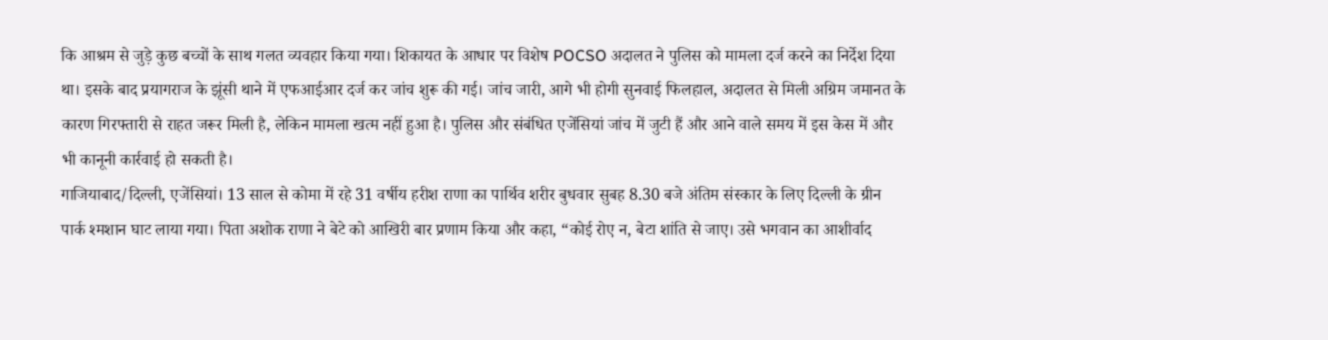कि आश्रम से जुड़े कुछ बच्चों के साथ गलत व्यवहार किया गया। शिकायत के आधार पर विशेष POCSO अदालत ने पुलिस को मामला दर्ज करने का निर्देश दिया था। इसके बाद प्रयागराज के झूंसी थाने में एफआईआर दर्ज कर जांच शुरू की गई। जांच जारी, आगे भी होगी सुनवाई फिलहाल, अदालत से मिली अग्रिम जमानत के कारण गिरफ्तारी से राहत जरूर मिली है, लेकिन मामला खत्म नहीं हुआ है। पुलिस और संबंधित एजेंसियां जांच में जुटी हैं और आने वाले समय में इस केस में और भी कानूनी कार्रवाई हो सकती है।
गाजियाबाद/दिल्ली, एजेंसियां। 13 साल से कोमा में रहे 31 वर्षीय हरीश राणा का पार्थिव शरीर बुधवार सुबह 8.30 बजे अंतिम संस्कार के लिए दिल्ली के ग्रीन पार्क श्मशान घाट लाया गया। पिता अशोक राणा ने बेटे को आखिरी बार प्रणाम किया और कहा, “कोई रोए न, बेटा शांति से जाए। उसे भगवान का आशीर्वाद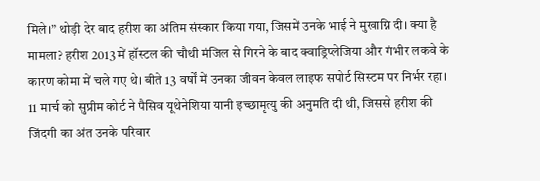मिले।” थोड़ी देर बाद हरीश का अंतिम संस्कार किया गया, जिसमें उनके भाई ने मुखाग्नि दी। क्या है मामला? हरीश 2013 में हॉस्टल की चौथी मंजिल से गिरने के बाद क्वाड्रिप्लेजिया और गंभीर लकवे के कारण कोमा में चले गए थे। बीते 13 वर्षों में उनका जीवन केवल लाइफ सपोर्ट सिस्टम पर निर्भर रहा। 11 मार्च को सुप्रीम कोर्ट ने पैसिव यूथेनेशिया यानी इच्छामृत्यु की अनुमति दी थी, जिससे हरीश की जिंदगी का अंत उनके परिवार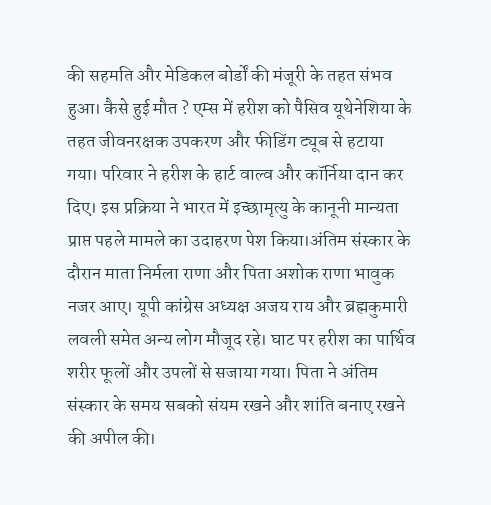की सहमति और मेडिकल बोर्डों की मंजूरी के तहत संभव हुआ। कैसे हुई मौत ? एम्स में हरीश को पैसिव यूथेनेशिया के तहत जीवनरक्षक उपकरण और फीडिंग ट्यूब से हटाया गया। परिवार ने हरीश के हार्ट वाल्व और कॉर्निया दान कर दिए। इस प्रक्रिया ने भारत में इच्छामृत्यु के कानूनी मान्यता प्राप्त पहले मामले का उदाहरण पेश किया।अंतिम संस्कार के दौरान माता निर्मला राणा और पिता अशोक राणा भावुक नजर आए। यूपी कांग्रेस अध्यक्ष अजय राय और ब्रह्मकुमारी लवली समेत अन्य लोग मौजूद रहे। घाट पर हरीश का पार्थिव शरीर फूलों और उपलों से सजाया गया। पिता ने अंतिम संस्कार के समय सबको संयम रखने और शांति बनाए रखने की अपील की।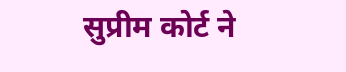सुप्रीम कोर्ट ने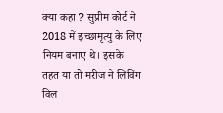क्या कहा ? सुप्रीम कोर्ट ने 2018 में इच्छामृत्यु के लिए नियम बनाए थे। इसके तहत या तो मरीज ने लिविंग विल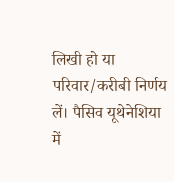लिखी हो या परिवार/करीबी निर्णय लें। पैसिव यूथेनेशिया में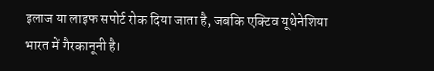इलाज या लाइफ सपोर्ट रोक दिया जाता है, जबकि एक्टिव यूथेनेशिया भारत में गैरकानूनी है।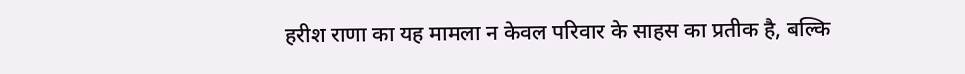हरीश राणा का यह मामला न केवल परिवार के साहस का प्रतीक है, बल्कि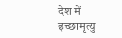देश में इच्छामृत्यु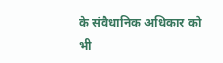के संवैधानिक अधिकार को भी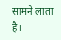सामने लाता है।